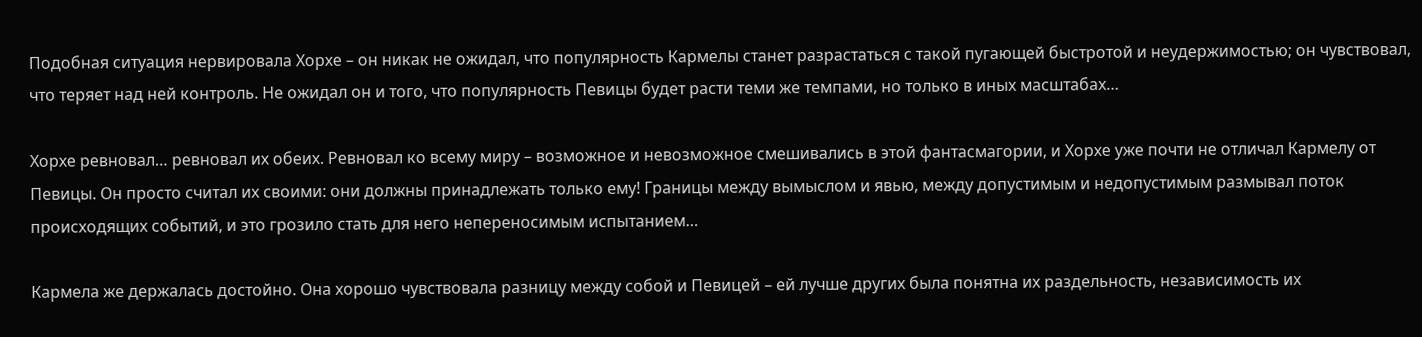Подобная ситуация нервировала Хорхе – он никак не ожидал, что популярность Кармелы станет разрастаться с такой пугающей быстротой и неудержимостью; он чувствовал, что теряет над ней контроль. Не ожидал он и того, что популярность Певицы будет расти теми же темпами, но только в иных масштабах…

Хорхе ревновал… ревновал их обеих. Ревновал ко всему миру – возможное и невозможное смешивались в этой фантасмагории, и Хорхе уже почти не отличал Кармелу от Певицы. Он просто считал их своими: они должны принадлежать только ему! Границы между вымыслом и явью, между допустимым и недопустимым размывал поток происходящих событий, и это грозило стать для него непереносимым испытанием…

Кармела же держалась достойно. Она хорошо чувствовала разницу между собой и Певицей – ей лучше других была понятна их раздельность, независимость их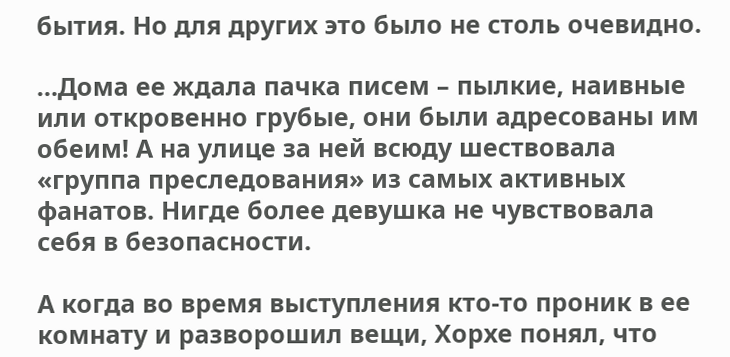бытия. Но для других это было не столь очевидно.

…Дома ее ждала пачка писем – пылкие, наивные или откровенно грубые, они были адресованы им обеим! А на улице за ней всюду шествовала «группа преследования» из самых активных фанатов. Нигде более девушка не чувствовала себя в безопасности.

А когда во время выступления кто-то проник в ее комнату и разворошил вещи, Хорхе понял, что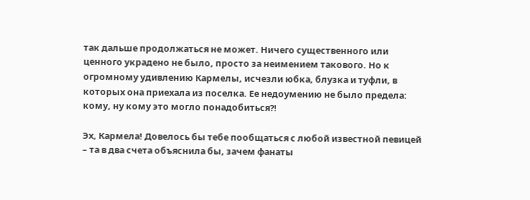так дальше продолжаться не может. Ничего существенного или ценного украдено не было, просто за неимением такового. Но к огромному удивлению Кармелы, исчезли юбка, блузка и туфли, в которых она приехала из поселка. Ее недоумению не было предела: кому, ну кому это могло понадобиться?!

Эх, Кармела! Довелось бы тебе пообщаться с любой известной певицей – та в два счета объяснила бы, зачем фанаты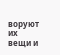воруют их вещи и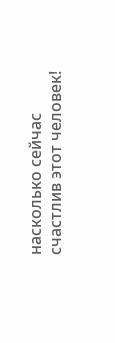насколько сейчас счастлив этот человек!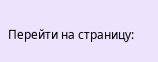Перейти на страницу: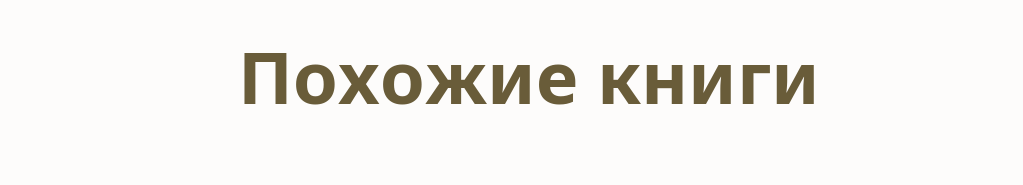Похожие книги